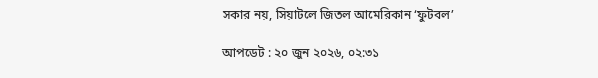সকার নয়, সিয়াটলে জিতল আমেরিকান ‘ফুটবল’

আপডেট : ২০ জুন ২০২৬, ০২:৩১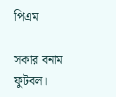পিএম

সকার বনাম ফুটবল।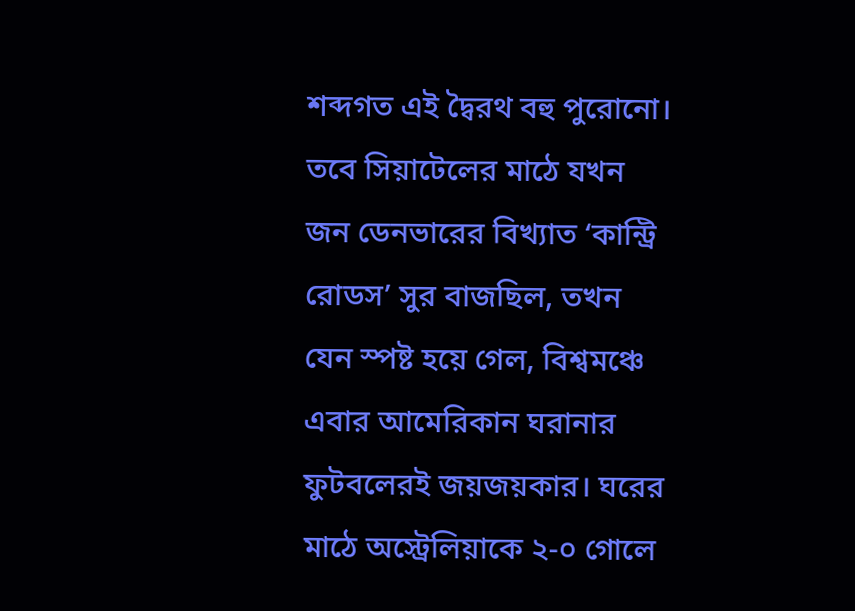শব্দগত এই দ্বৈরথ বহু পুরোনো। তবে সিয়াটেলের মাঠে যখন জন ডেনভারের বিখ্যাত ‘কান্ট্রি রোডস’ সুর বাজছিল, তখন যেন স্পষ্ট হয়ে গেল, বিশ্বমঞ্চে এবার আমেরিকান ঘরানার ফুটবলেরই জয়জয়কার। ঘরের মাঠে অস্ট্রেলিয়াকে ২-০ গোলে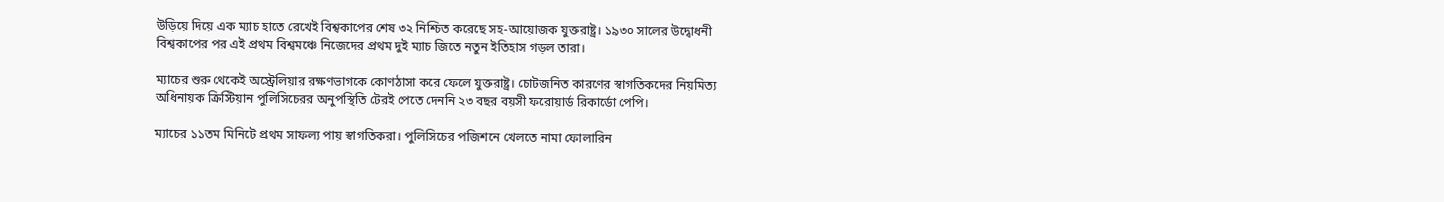উড়িয়ে দিয়ে এক ম্যাচ হাতে রেখেই বিশ্বকাপের শেষ ৩২ নিশ্চিত করেছে সহ-আয়োজক যুক্তরাষ্ট্র। ১৯৩০ সালের উদ্বোধনী বিশ্বকাপের পর এই প্রথম বিশ্বমঞ্চে নিজেদের প্রথম দুই ম্যাচ জিতে নতুন ইতিহাস গড়ল তারা।

ম্যাচের শুরু থেকেই অস্ট্রেলিয়ার রক্ষণভাগকে কোণঠাসা করে ফেলে যুক্তরাষ্ট্র। চোটজনিত কারণের স্বাগতিকদের নিয়মিত্য অধিনায়ক ক্রিস্টিয়ান পুলিসিচেরর অনুপস্থিতি টেরই পেতে দেননি ২৩ বছর বয়সী ফরোয়ার্ড রিকার্ডো পেপি।

ম্যাচের ১১তম মিনিটে প্রথম সাফল্য পায় স্বাগতিকরা। পুলিসিচের পজিশনে খেলতে নামা ফোলারিন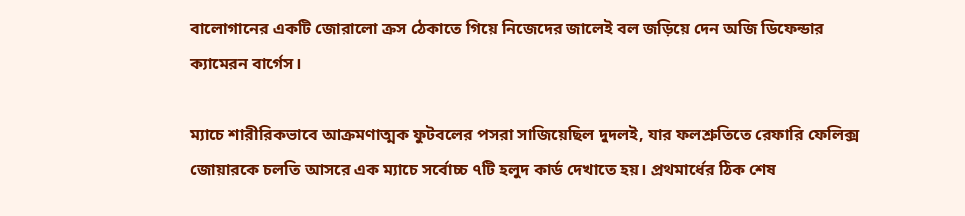বালোগানের একটি জোরালো ক্রস ঠেকাতে গিয়ে নিজেদের জালেই বল জড়িয়ে দেন অজি ডিফেন্ডার ক্যামেরন বার্গেস।

ম্যাচে শারীরিকভাবে আক্রমণাত্মক ফুটবলের পসরা সাজিয়েছিল দুদলই, যার ফলশ্রুতিতে রেফারি ফেলিক্স জোয়ারকে চলতি আসরে এক ম্যাচে সর্বোচ্চ ৭টি হলুদ কার্ড দেখাতে হয়। প্রথমার্ধের ঠিক শেষ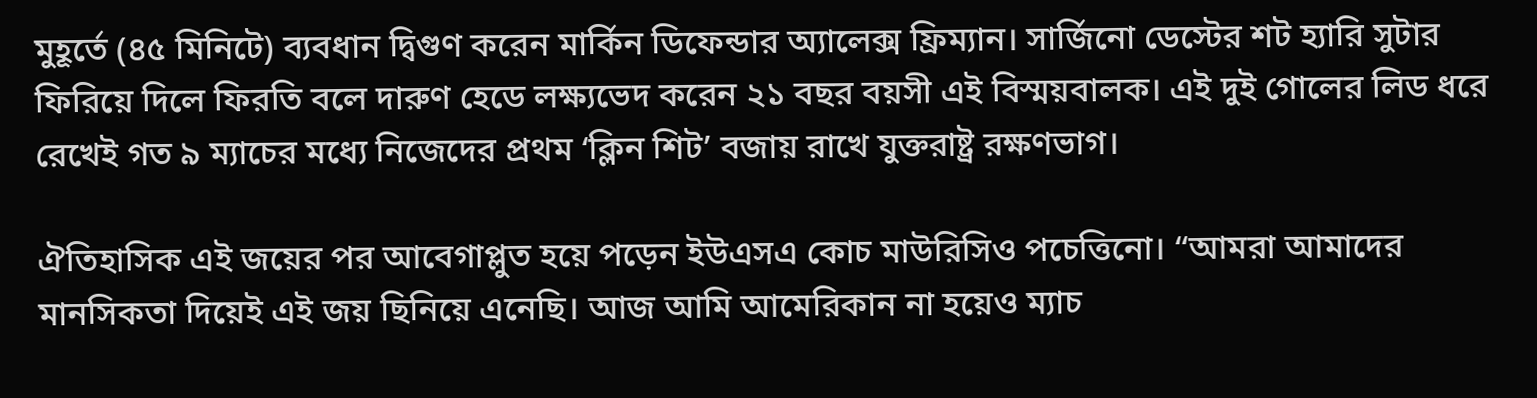মুহূর্তে (৪৫ মিনিটে) ব্যবধান দ্বিগুণ করেন মার্কিন ডিফেন্ডার অ্যালেক্স ফ্রিম্যান। সার্জিনো ডেস্টের শট হ্যারি সুটার ফিরিয়ে দিলে ফিরতি বলে দারুণ হেডে লক্ষ্যভেদ করেন ২১ বছর বয়সী এই বিস্ময়বালক। এই দুই গোলের লিড ধরে রেখেই গত ৯ ম্যাচের মধ্যে নিজেদের প্রথম ‘ক্লিন শিট’ বজায় রাখে যুক্তরাষ্ট্র রক্ষণভাগ।

ঐতিহাসিক এই জয়ের পর আবেগাপ্লুত হয়ে পড়েন ইউএসএ কোচ মাউরিসিও পচেত্তিনো। “আমরা আমাদের মানসিকতা দিয়েই এই জয় ছিনিয়ে এনেছি। আজ আমি আমেরিকান না হয়েও ম্যাচ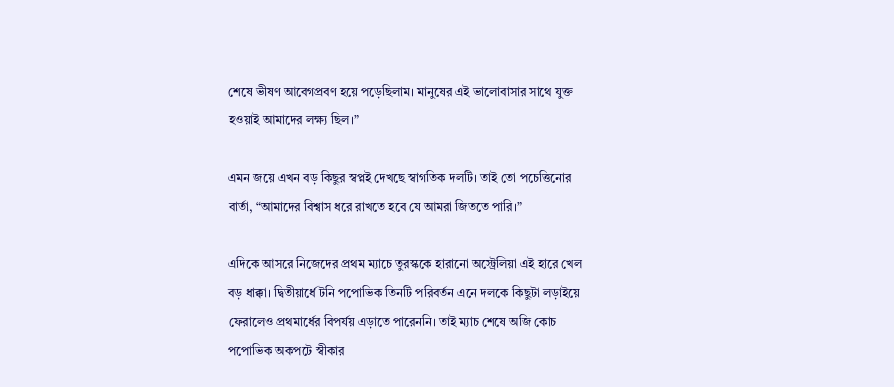শেষে ভীষণ আবেগপ্রবণ হয়ে পড়েছিলাম। মানুষের এই ভালোবাসার সাথে যুক্ত হওয়াই আমাদের লক্ষ্য ছিল।”

এমন জয়ে এখন বড় কিছুর স্বপ্নই দেখছে স্বাগতিক দলটি। তাই তো পচেত্তিনোর বার্তা, “আমাদের বিশ্বাস ধরে রাখতে হবে যে আমরা জিততে পারি।”

এদিকে আসরে নিজেদের প্রথম ম্যাচে তুরস্ককে হারানো অস্ট্রেলিয়া এই হারে খেল বড় ধাক্কা। দ্বিতীয়ার্ধে টনি পপোভিক তিনটি পরিবর্তন এনে দলকে কিছুটা লড়াইয়ে ফেরালেও প্রথমার্ধের বিপর্যয় এড়াতে পারেননি। তাই ম্যাচ শেষে অজি কোচ পপোভিক অকপটে স্বীকার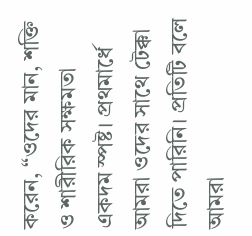করেন, “ওদের মান, শক্তি ও শারীরিক সক্ষমতা একদম স্পষ্ট। প্রথমার্ধে আমরা ওদের সাথে টেক্কা দিতে পারিনি। প্রতিটি বলে আমরা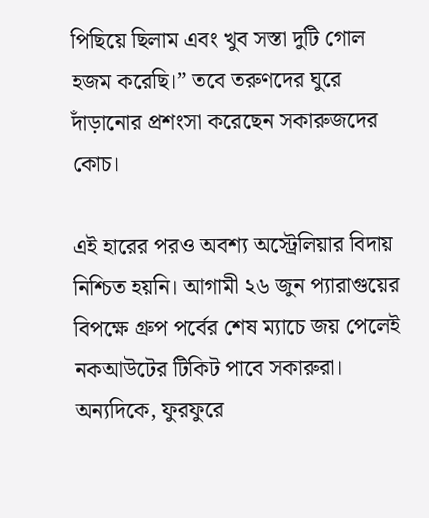পিছিয়ে ছিলাম এবং খুব সস্তা দুটি গোল হজম করেছি।” তবে তরুণদের ঘুরে দাঁড়ানোর প্রশংসা করেছেন সকারুজদের কোচ।

এই হারের পরও অবশ্য অস্ট্রেলিয়ার বিদায় নিশ্চিত হয়নি। আগামী ২৬ জুন প্যারাগুয়ের বিপক্ষে গ্রুপ পর্বের শেষ ম্যাচে জয় পেলেই নকআউটের টিকিট পাবে সকারুরা। অন্যদিকে, ফুরফুরে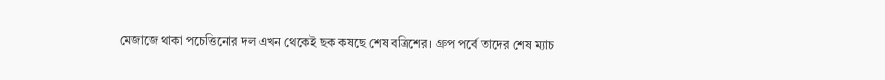মেজাজে থাকা পচেত্তিনোর দল এখন থেকেই ছক কষছে শেষ বত্রিশের। গ্রুপ পর্বে তাদের শেষ ম্যাচ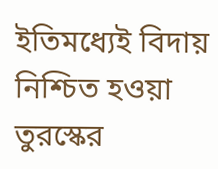ইতিমধ্যেই বিদায় নিশ্চিত হওয়া তুরস্কের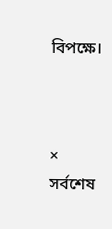বিপক্ষে।



×
সর্বশেষ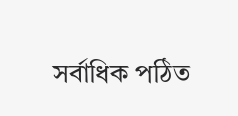সর্বাধিক পঠিত